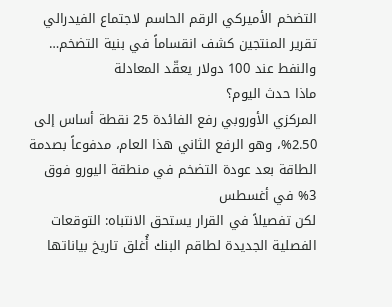التضخم الأميركي الرقم الحاسم لاجتماع الفيدرالي
تقرير المنتجين كشف انقساماً في بنية التضخم… والنفط عند 100 دولار يعقّد المعادلة
ماذا حدث اليوم؟
المركزي الأوروبي رفع الفائدة 25 نقطة أساس إلى 2.50%، وهو الرفع الثاني هذا العام، مدفوعاً بصدمة الطاقة بعد عودة التضخم في منطقة اليورو فوق 3% في أغسطس
لكن تفصيلاً في القرار يستحق الانتباه: التوقعات الفصلية الجديدة لطاقم البنك أُغلق تاريخ بياناتها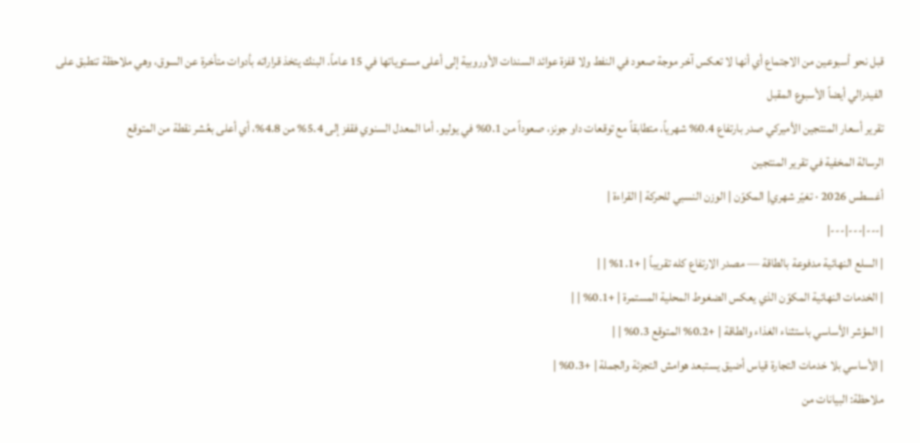قبل نحو أسبوعين من الاجتماع أي أنها لا تعكس آخر موجة صعود في النفط ولا قفزة عوائد السندات الأوروبية إلى أعلى مستوياتها في 15 عاماً. البنك يتخذ قراراته بأدوات متأخرة عن السوق، وهي ملاحظة تنطبق على الفيدرالي أيضاً الأسبوع المقبل
تقرير أسعار المنتجين الأميركي صدر بارتفاع 0.4% شهرياً، متطابقاً مع توقعات داو جونز، صعوداً من 0.1% في يوليو. أما المعدل السنوي فقفز إلى 5.4% من 4.8%، أي أعلى بعُشر نقطة من المتوقع
الرسالة المخفية في تقرير المنتجين
أغسطس 2026 · تغيّر شهري| المكوّن | الوزن النسبي للحركة | القراءة |
|---|---|---|
| السلع النهائية مدفوعة بالطاقة — مصدر الارتفاع كله تقريباً | +1.1% | |
| الخدمات النهائية المكوّن الذي يعكس الضغوط المحلية المستمرة | +0.1% | |
| المؤشر الأساسي باستثناء الغذاء والطاقة | +0.2% المتوقع 0.3% | |
| الأساسي بلا خدمات التجارة قياس أضيق يستبعد هوامش التجزئة والجملة | +0.3% |
ملاحظة: البيانات من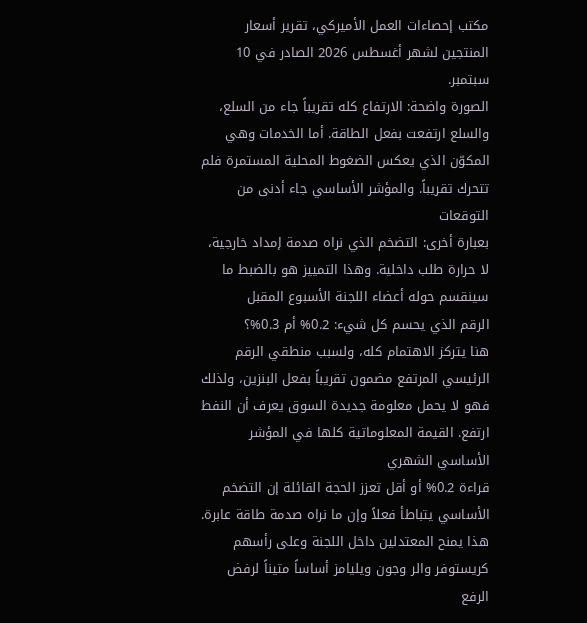مكتب إحصاءات العمل الأميركي، تقرير أسعار المنتجين لشهر أغسطس 2026 الصادر في 10 سبتمبر.
الصورة واضحة: الارتفاع كله تقريباً جاء من السلع، والسلع ارتفعت بفعل الطاقة. أما الخدمات وهي المكوّن الذي يعكس الضغوط المحلية المستمرة فلم تتحرك تقريباً. والمؤشر الأساسي جاء أدنى من التوقعات
بعبارة أخرى: التضخم الذي نراه صدمة إمداد خارجية، لا حرارة طلب داخلية. وهذا التمييز هو بالضبط ما سينقسم حوله أعضاء اللجنة الأسبوع المقبل
الرقم الذي يحسم كل شيء: 0.2% أم 0.3%؟
هنا يتركز الاهتمام كله، ولسبب منطقي الرقم الرئيسي المرتفع مضمون تقريباً بفعل البنزين، ولذلك فهو لا يحمل معلومة جديدة السوق يعرف أن النفط ارتفع. القيمة المعلوماتية كلها في المؤشر الأساسي الشهري
قراءة 0.2% أو أقل تعزز الحجة القائلة إن التضخم الأساسي يتباطأ فعلاً وإن ما نراه صدمة طاقة عابرة. هذا يمنح المعتدلين داخل اللجنة وعلى رأسهم كريستوفر والر وجون ويليامز أساساً متيناً لرفض الرفع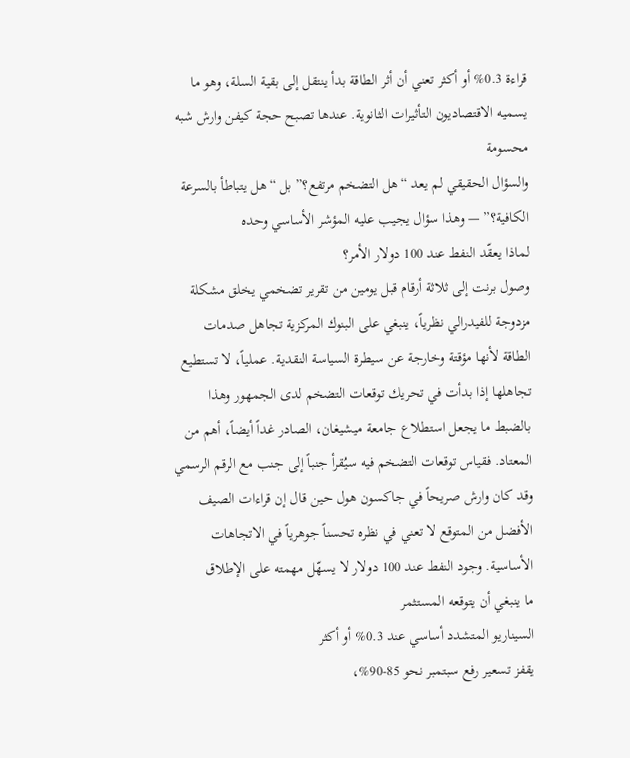قراءة 0.3% أو أكثر تعني أن أثر الطاقة بدأ ينتقل إلى بقية السلة، وهو ما يسميه الاقتصاديون التأثيرات الثانوية. عندها تصبح حجة كيفن وارش شبه محسومة
والسؤال الحقيقي لم يعد “هل التضخم مرتفع؟” بل “هل يتباطأ بالسرعة الكافية؟” — وهذا سؤال يجيب عليه المؤشر الأساسي وحده
لماذا يعقّد النفط عند 100 دولار الأمر؟
وصول برنت إلى ثلاثة أرقام قبل يومين من تقرير تضخمي يخلق مشكلة مزدوجة للفيدرالي نظرياً، ينبغي على البنوك المركزية تجاهل صدمات الطاقة لأنها مؤقتة وخارجة عن سيطرة السياسة النقدية. عملياً، لا تستطيع تجاهلها إذا بدأت في تحريك توقعات التضخم لدى الجمهور وهذا بالضبط ما يجعل استطلاع جامعة ميشيغان، الصادر غداً أيضاً، أهم من المعتاد. فقياس توقعات التضخم فيه سيُقرأ جنباً إلى جنب مع الرقم الرسمي
وقد كان وارش صريحاً في جاكسون هول حين قال إن قراءات الصيف الأفضل من المتوقع لا تعني في نظره تحسناً جوهرياً في الاتجاهات الأساسية. وجود النفط عند 100 دولار لا يسهّل مهمته على الإطلاق
ما ينبغي أن يتوقعه المستثمر
السيناريو المتشدد أساسي عند 0.3% أو أكثر
يقفز تسعير رفع سبتمبر نحو 85-90%،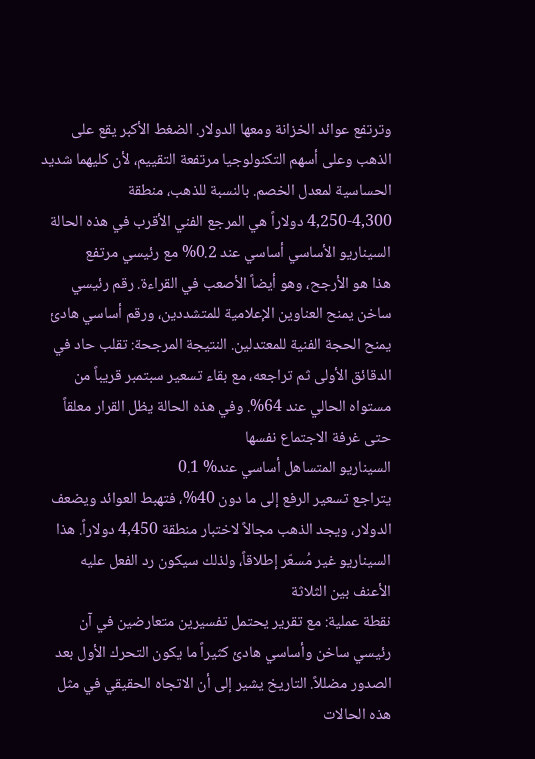وترتفع عوائد الخزانة ومعها الدولار. الضغط الأكبر يقع على الذهب وعلى أسهم التكنولوجيا مرتفعة التقييم، لأن كليهما شديد الحساسية لمعدل الخصم. بالنسبة للذهب، منطقة 4,300-4,250 دولاراً هي المرجع الفني الأقرب في هذه الحالة
السيناريو الأساسي أساسي عند 0.2% مع رئيسي مرتفع
هذا هو الأرجح، وهو أيضاً الأصعب في القراءة. رقم رئيسي ساخن يمنح العناوين الإعلامية للمتشددين، ورقم أساسي هادئ يمنح الحجة الفنية للمعتدلين. النتيجة المرجحة: تقلب حاد في الدقائق الأولى ثم تراجعه، مع بقاء تسعير سبتمبر قريباً من مستواه الحالي عند 64%. وفي هذه الحالة يظل القرار معلقاً حتى غرفة الاجتماع نفسها
السيناريو المتساهل أساسي عند% 0.1
يتراجع تسعير الرفع إلى ما دون 40%، فتهبط العوائد ويضعف الدولار، ويجد الذهب مجالاً لاختبار منطقة 4,450 دولاراً. هذا السيناريو غير مُسعّر إطلاقاً، ولذلك سيكون رد الفعل عليه الأعنف بين الثلاثة
نقطة عملية: مع تقرير يحتمل تفسيرين متعارضين في آن رئيسي ساخن وأساسي هادئ كثيراً ما يكون التحرك الأول بعد الصدور مضللاً. التاريخ يشير إلى أن الاتجاه الحقيقي في مثل هذه الحالات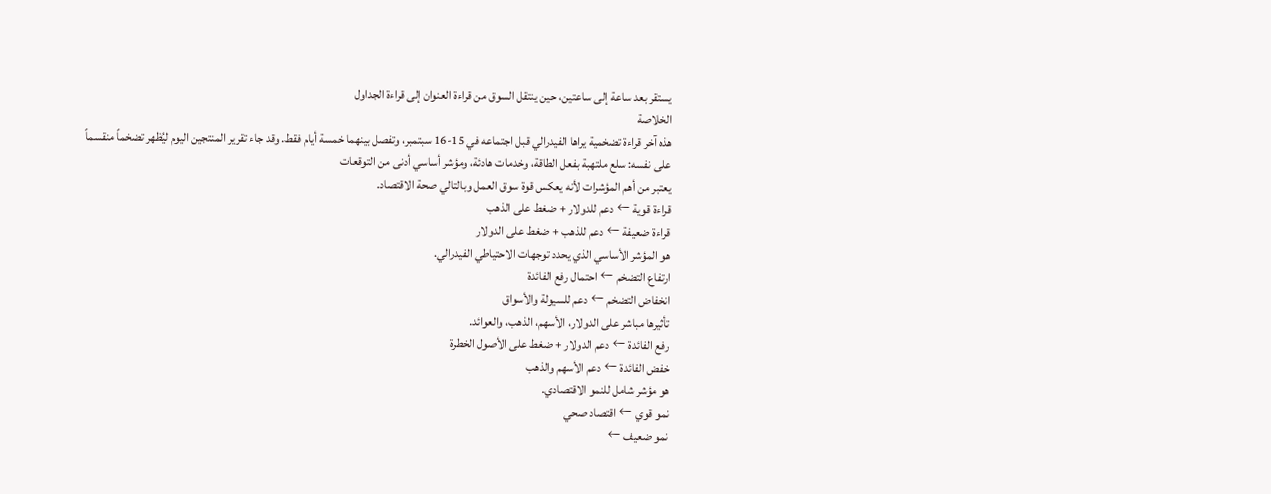يستقر بعد ساعة إلى ساعتين، حين ينتقل السوق من قراءة العنوان إلى قراءة الجداول
الخلاصة
هذه آخر قراءة تضخمية يراها الفيدرالي قبل اجتماعه في 15-16 سبتمبر، وتفصل بينهما خمسة أيام فقط. وقد جاء تقرير المنتجين اليوم ليُظهر تضخماً منقسماً على نفسه: سلع ملتهبة بفعل الطاقة، وخدمات هادئة، ومؤشر أساسي أدنى من التوقعات
يعتبر من أهم المؤشرات لأنه يعكس قوة سوق العمل وبالتالي صحة الاقتصاد.
قراءة قوية ← دعم للدولار + ضغط على الذهب
قراءة ضعيفة ← دعم للذهب + ضغط على الدولار
هو المؤشر الأساسي الذي يحدد توجهات الاحتياطي الفيدرالي.
ارتفاع التضخم ← احتمال رفع الفائدة
انخفاض التضخم ← دعم للسيولة والأسواق
تأثيرها مباشر على الدولار، الأسهم، الذهب، والعوائد.
رفع الفائدة ← دعم الدولار + ضغط على الأصول الخطرة
خفض الفائدة ← دعم الأسهم والذهب
هو مؤشر شامل للنمو الاقتصادي.
نمو قوي ← اقتصاد صحي
نمو ضعيف ←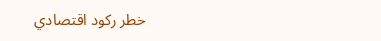خطر ركود اقتصادي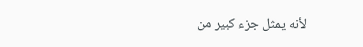لأنه يمثل جزء كبير من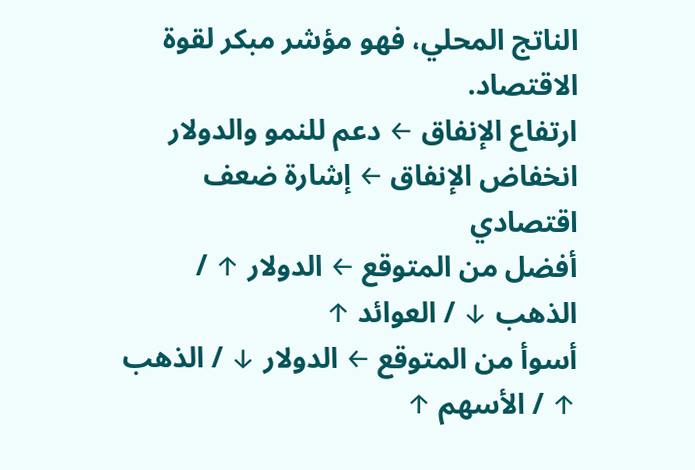الناتج المحلي، فهو مؤشر مبكر لقوة الاقتصاد.
ارتفاع الإنفاق ← دعم للنمو والدولار
انخفاض الإنفاق ← إشارة ضعف اقتصادي
أفضل من المتوقع ← الدولار ↑ / الذهب ↓ / العوائد ↑
أسوأ من المتوقع ← الدولار ↓ / الذهب ↑ / الأسهم ↑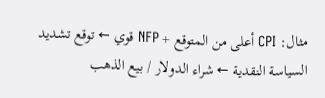مثال: CPI أعلى من المتوقع + NFP قوي ← توقع تشديد السياسة النقدية ← شراء الدولار / بيع الذهب